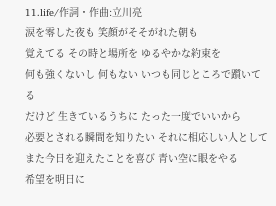11.life/作詞・作曲:立川亮
涙を零した夜も 笑顔がそそがれた朝も
覚えてる その時と場所を ゆるやかな約束を
何も強くないし 何もない いつも同じところで躓いてる
だけど 生きているうちに たった一度でいいから
必要とされる瞬間を知りたい それに相応しい人として
また今日を迎えたことを喜び 青い空に眼をやる
希望を明日に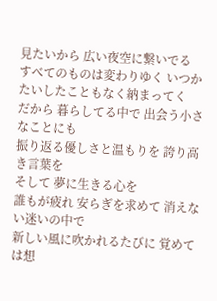見たいから 広い夜空に繋いでる
すべてのものは変わりゆく いつか たいしたこともなく納まってく
だから 暮らしてる中で 出会う小さなことにも
振り返る優しさと温もりを 誇り高き言葉を
そして 夢に生きる心を
誰もが疲れ 安らぎを求めて 消えない迷いの中で
新しい風に吹かれるたびに 覚めては想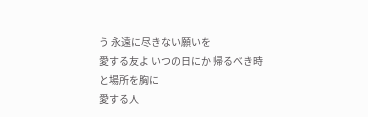う 永遠に尽きない願いを
愛する友よ いつの日にか 帰るべき時と場所を胸に
愛する人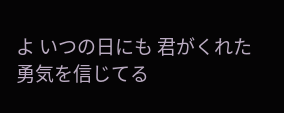よ いつの日にも 君がくれた勇気を信じてる